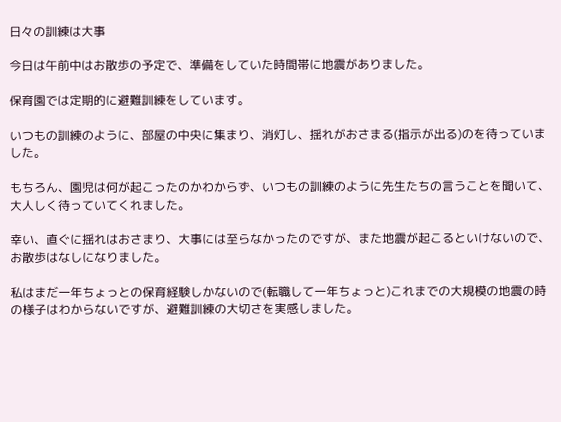日々の訓練は大事

今日は午前中はお散歩の予定で、準備をしていた時間帯に地震がありました。

保育園では定期的に避難訓練をしています。

いつもの訓練のように、部屋の中央に集まり、消灯し、揺れがおさまる(指示が出る)のを待っていました。

もちろん、園児は何が起こったのかわからず、いつもの訓練のように先生たちの言うことを聞いて、大人しく待っていてくれました。

幸い、直ぐに揺れはおさまり、大事には至らなかったのですが、また地震が起こるといけないので、お散歩はなしになりました。

私はまだ一年ちょっとの保育経験しかないので(転職して一年ちょっと)これまでの大規模の地震の時の様子はわからないですが、避難訓練の大切さを実感しました。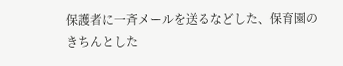保護者に一斉メールを送るなどした、保育園のきちんとした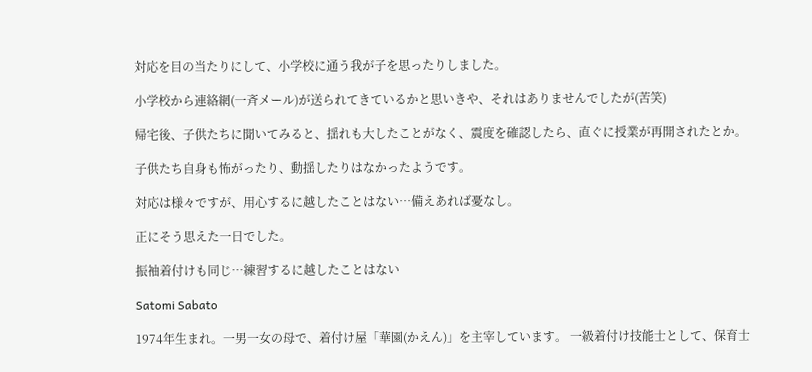対応を目の当たりにして、小学校に通う我が子を思ったりしました。

小学校から連絡網(一斉メール)が送られてきているかと思いきや、それはありませんでしたが(苦笑)

帰宅後、子供たちに聞いてみると、揺れも大したことがなく、震度を確認したら、直ぐに授業が再開されたとか。

子供たち自身も怖がったり、動揺したりはなかったようです。

対応は様々ですが、用心するに越したことはない…備えあれば憂なし。

正にそう思えた一日でした。

振袖着付けも同じ…練習するに越したことはない

Satomi Sabato

1974年生まれ。一男一女の母で、着付け屋「華園(かえん)」を主宰しています。 一級着付け技能士として、保育士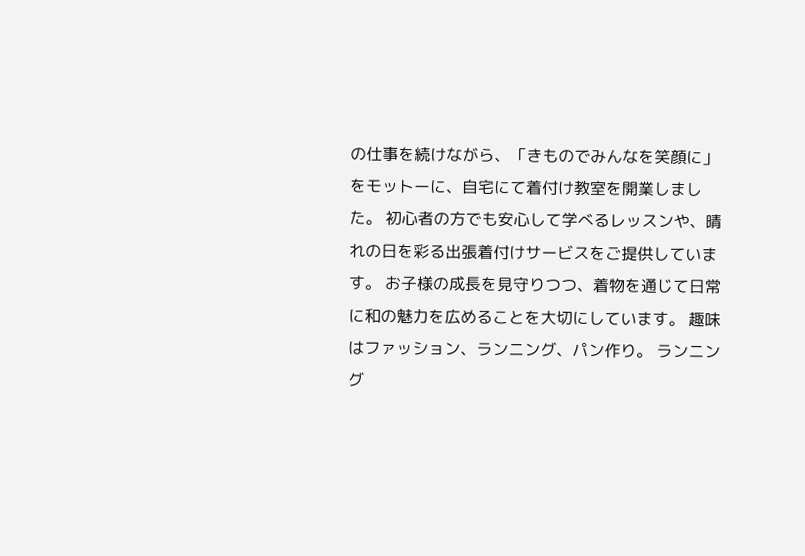の仕事を続けながら、「きものでみんなを笑顔に」をモットーに、自宅にて着付け教室を開業しました。 初心者の方でも安心して学べるレッスンや、晴れの日を彩る出張着付けサービスをご提供しています。 お子様の成長を見守りつつ、着物を通じて日常に和の魅力を広めることを大切にしています。 趣味はファッション、ランニング、パン作り。 ランニング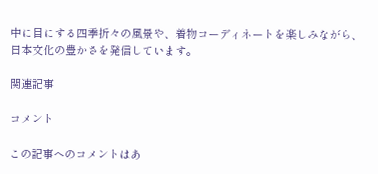中に目にする四季折々の風景や、着物コーディネートを楽しみながら、日本文化の豊かさを発信しています。

関連記事

コメント

この記事へのコメントはあ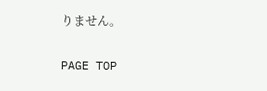りません。

PAGE TOP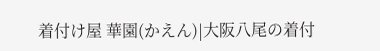着付け屋 華園(かえん)|大阪八尾の着付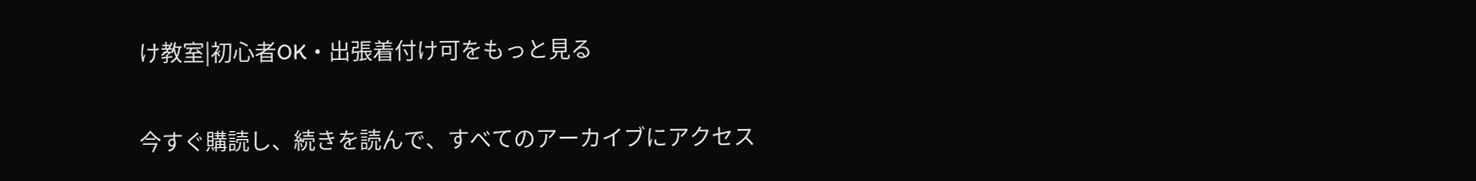け教室|初心者OK・出張着付け可をもっと見る

今すぐ購読し、続きを読んで、すべてのアーカイブにアクセス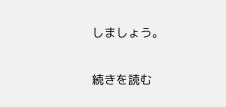しましょう。

続きを読む